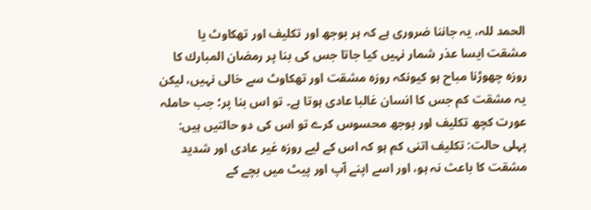الحمد للہ، يہ جاننا ضرورى ہے كہ ہر بوجھ اور تكليف اور تھكاوٹ يا مشقت ايسا عذر شمار نہيں كيا جاتا جس كى بنا پر رمضان المبارك كا روزہ چھوڑنا مباح ہو كيونكہ روزہ مشقت اور تھكاوٹ سے خالى نہيں، ليكن يہ مشقت كم جس كا انسان غالبا عادى ہوتا ہے۔ تو اس بنا پر؛ جب حاملہ عورت كچھ تكليف اور بوجھ محسوس كرے تو اس كى دو حالتيں ہيں: پہلى حالت: تكليف اتنى كم ہو كہ اس كے ليے روزہ غير عادى اور شديد مشقت كا باعث نہ ہو، اور اسے اپنے آپ اور پيٹ ميں بچے كے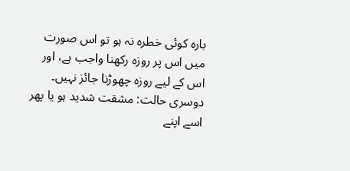بارہ كوئى خطرہ نہ ہو تو اس صورت ميں اس پر روزہ ركھنا واجب ہے، اور اس كے ليے روزہ چھوڑنا جائز نہيں۔ دوسرى حالت: مشقت شديد ہو يا پھر اسے اپنے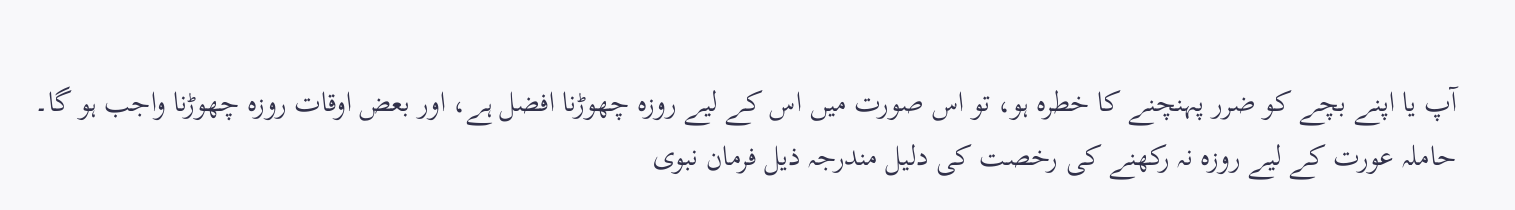آپ يا اپنے بچے كو ضرر پہنچنے كا خطرہ ہو، تو اس صورت ميں اس كے ليے روزہ چھوڑنا افضل ہے، اور بعض اوقات روزہ چھوڑنا واجب ہو گا۔ حاملہ عورت كے ليے روزہ نہ ركھنے كى رخصت كى دليل مندرجہ ذيل فرمان نبوى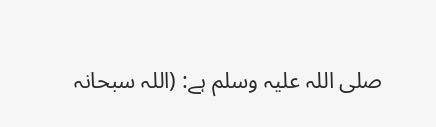صلى اللہ عليہ وسلم ہے: (اللہ سبحانہ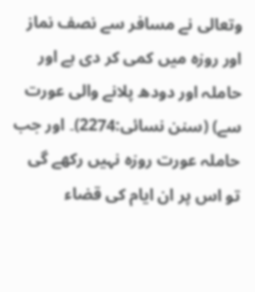وتعالى نے مسافر سے نصف نماز اور روزہ ميں كمى كر دى ہے اور حاملہ اور دودھ پلانے والى عورت سے) (سنن نسائى:2274)۔ اور جب حاملہ عورت روزہ نہيں ركھے گى تو اس پر ان ايام كى قضاء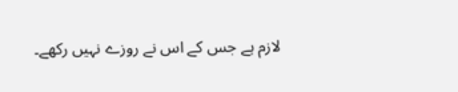لازم ہے جس كے اس نے روزے نہيں ركھے۔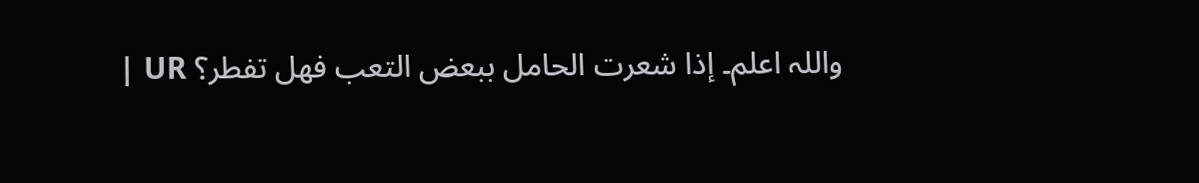واللہ اعلم۔ إذا شعرت الحامل ببعض التعب فهل تفطر؟ UR |